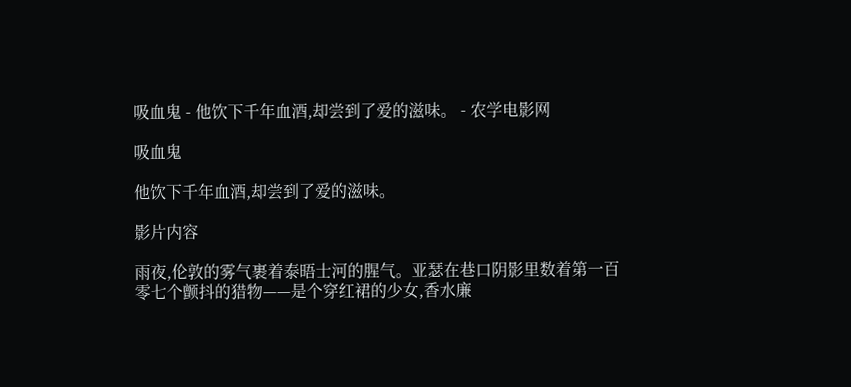吸血鬼 - 他饮下千年血酒,却尝到了爱的滋味。 - 农学电影网

吸血鬼

他饮下千年血酒,却尝到了爱的滋味。

影片内容

雨夜,伦敦的雾气裹着泰晤士河的腥气。亚瑟在巷口阴影里数着第一百零七个颤抖的猎物——是个穿红裙的少女,香水廉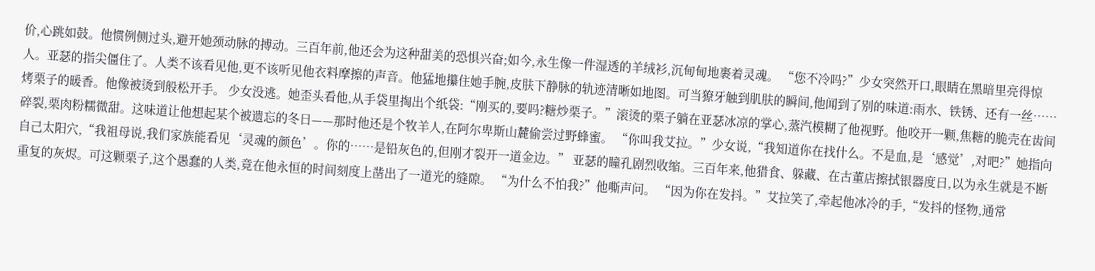价,心跳如鼓。他惯例侧过头,避开她颈动脉的搏动。三百年前,他还会为这种甜美的恐惧兴奋;如今,永生像一件湿透的羊绒衫,沉甸甸地裹着灵魂。 “您不冷吗?”少女突然开口,眼睛在黑暗里亮得惊人。亚瑟的指尖僵住了。人类不该看见他,更不该听见他衣料摩擦的声音。他猛地攥住她手腕,皮肤下静脉的轨迹清晰如地图。可当獠牙触到肌肤的瞬间,他闻到了别的味道:雨水、铁锈、还有一丝……烤栗子的暖香。他像被烫到般松开手。 少女没逃。她歪头看他,从手袋里掏出个纸袋:“刚买的,要吗?糖炒栗子。”滚烫的栗子躺在亚瑟冰凉的掌心,蒸汽模糊了他视野。他咬开一颗,焦糖的脆壳在齿间碎裂,栗肉粉糯微甜。这味道让他想起某个被遗忘的冬日——那时他还是个牧羊人,在阿尔卑斯山麓偷尝过野蜂蜜。 “你叫我艾拉。”少女说,“我知道你在找什么。不是血,是‘感觉’,对吧?”她指向自己太阳穴,“我祖母说,我们家族能看见‘灵魂的颜色’。你的……是铅灰色的,但刚才裂开一道金边。” 亚瑟的瞳孔剧烈收缩。三百年来,他猎食、躲藏、在古董店擦拭银器度日,以为永生就是不断重复的灰烬。可这颗栗子,这个愚蠢的人类,竟在他永恒的时间刻度上凿出了一道光的缝隙。 “为什么不怕我?”他嘶声问。 “因为你在发抖。”艾拉笑了,牵起他冰冷的手,“发抖的怪物,通常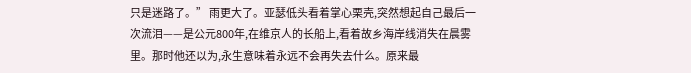只是迷路了。” 雨更大了。亚瑟低头看着掌心栗壳,突然想起自己最后一次流泪——是公元800年,在维京人的长船上,看着故乡海岸线消失在晨雾里。那时他还以为,永生意味着永远不会再失去什么。原来最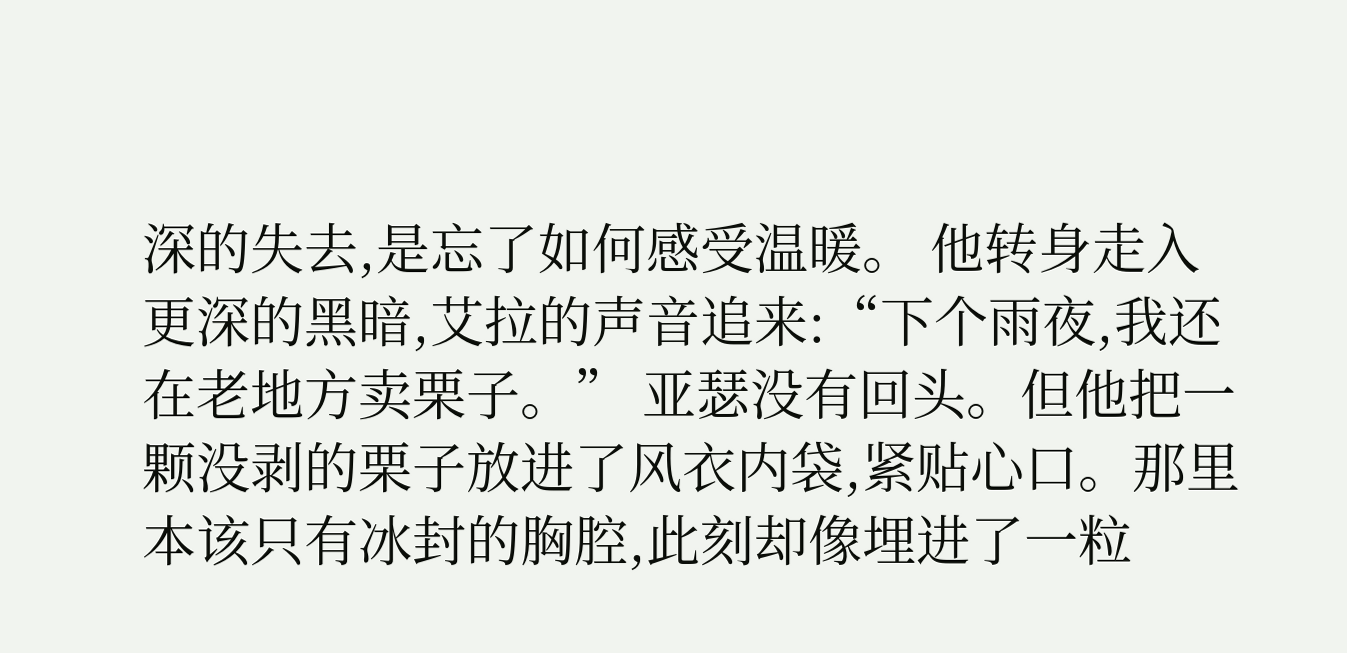深的失去,是忘了如何感受温暖。 他转身走入更深的黑暗,艾拉的声音追来:“下个雨夜,我还在老地方卖栗子。” 亚瑟没有回头。但他把一颗没剥的栗子放进了风衣内袋,紧贴心口。那里本该只有冰封的胸腔,此刻却像埋进了一粒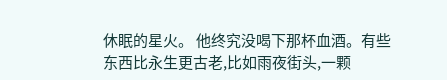休眠的星火。 他终究没喝下那杯血酒。有些东西比永生更古老,比如雨夜街头,一颗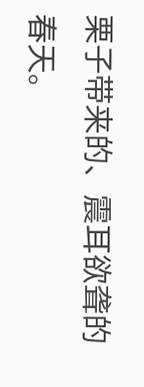栗子带来的、震耳欲聋的春天。